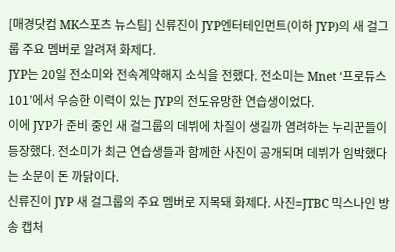[매경닷컴 MK스포츠 뉴스팀] 신류진이 JYP엔터테인먼트(이하 JYP)의 새 걸그룹 주요 멤버로 알려져 화제다.
JYP는 20일 전소미와 전속계약해지 소식을 전했다. 전소미는 Mnet ‘프로듀스101’에서 우승한 이력이 있는 JYP의 전도유망한 연습생이었다.
이에 JYP가 준비 중인 새 걸그룹의 데뷔에 차질이 생길까 염려하는 누리꾼들이 등장했다. 전소미가 최근 연습생들과 함께한 사진이 공개되며 데뷔가 임박했다는 소문이 돈 까닭이다.
신류진이 JYP 새 걸그룹의 주요 멤버로 지목돼 화제다. 사진=JTBC 믹스나인 방송 캡처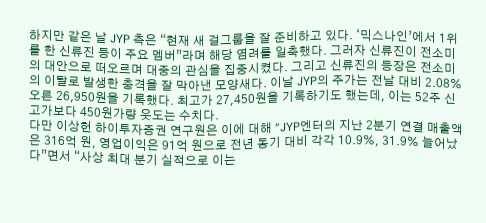하지만 같은 날 JYP 측은 “현재 새 걸그룹을 잘 준비하고 있다. ‘믹스나인’에서 1위를 한 신류진 등이 주요 멤버”라며 해당 염려를 일축했다. 그러자 신류진이 전소미의 대안으로 떠오르며 대중의 관심을 집중시켰다. 그리고 신류진의 등장은 전소미의 이탈로 발생한 충격을 잘 막아낸 모양새다. 이날 JYP의 주가는 전날 대비 2.08% 오른 26,950원을 기록했다. 최고가 27,450원을 기록하기도 했는데, 이는 52주 신고가보다 450원가량 웃도는 수치다.
다만 이상헌 하이투자증권 연구원은 이에 대해 “JYP엔터의 지난 2분기 연결 매출액은 316억 원, 영업이익은 91억 원으로 전년 동기 대비 각각 10.9%, 31.9% 늘어났다”면서 “사상 최대 분기 실적으로 이는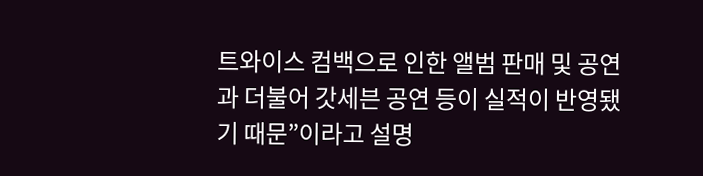트와이스 컴백으로 인한 앨범 판매 및 공연과 더불어 갓세븐 공연 등이 실적이 반영됐기 때문”이라고 설명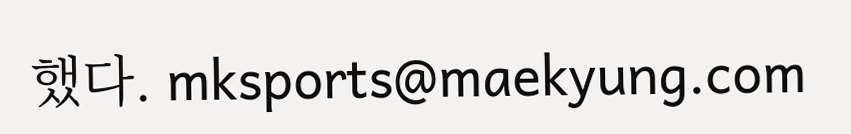했다. mksports@maekyung.com